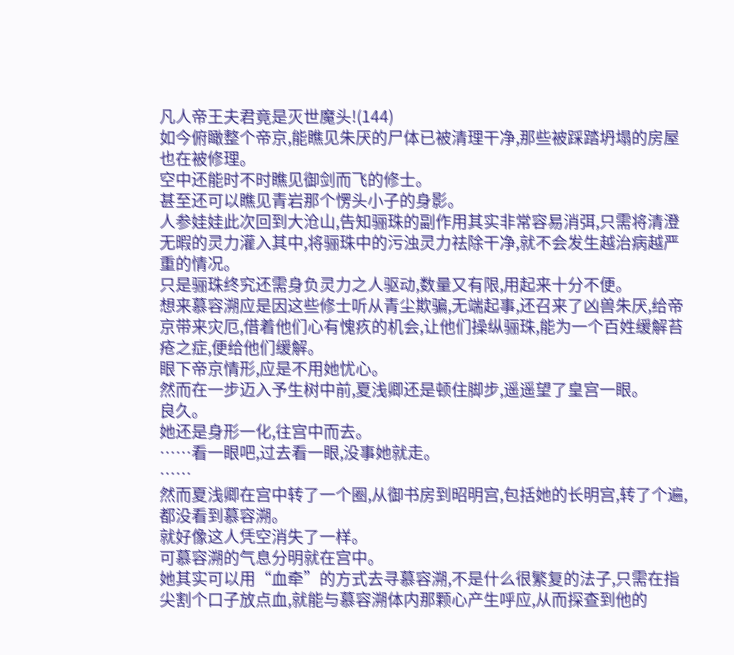凡人帝王夫君竟是灭世魔头!(144)
如今俯瞰整个帝京,能瞧见朱厌的尸体已被清理干净,那些被踩踏坍塌的房屋也在被修理。
空中还能时不时瞧见御剑而飞的修士。
甚至还可以瞧见青岩那个愣头小子的身影。
人参娃娃此次回到大沧山,告知骊珠的副作用其实非常容易消弭,只需将清澄无暇的灵力灌入其中,将骊珠中的污浊灵力祛除干净,就不会发生越治病越严重的情况。
只是骊珠终究还需身负灵力之人驱动,数量又有限,用起来十分不便。
想来慕容溯应是因这些修士听从青尘欺骗,无端起事,还召来了凶兽朱厌,给帝京带来灾厄,借着他们心有愧疚的机会,让他们操纵骊珠,能为一个百姓缓解苔疮之症,便给他们缓解。
眼下帝京情形,应是不用她忧心。
然而在一步迈入予生树中前,夏浅卿还是顿住脚步,遥遥望了皇宫一眼。
良久。
她还是身形一化,往宫中而去。
……看一眼吧,过去看一眼,没事她就走。
……
然而夏浅卿在宫中转了一个圈,从御书房到昭明宫,包括她的长明宫,转了个遍,都没看到慕容溯。
就好像这人凭空消失了一样。
可慕容溯的气息分明就在宫中。
她其实可以用“血牵”的方式去寻慕容溯,不是什么很繁复的法子,只需在指尖割个口子放点血,就能与慕容溯体内那颗心产生呼应,从而探查到他的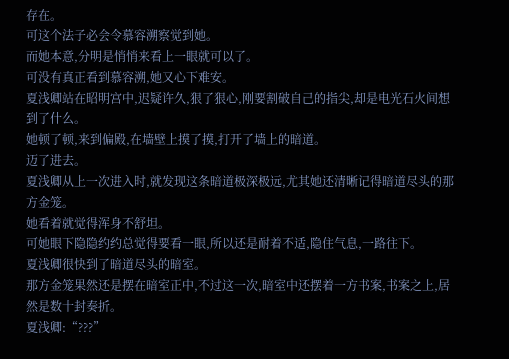存在。
可这个法子必会令慕容溯察觉到她。
而她本意,分明是悄悄来看上一眼就可以了。
可没有真正看到慕容溯,她又心下难安。
夏浅卿站在昭明宫中,迟疑许久,狠了狠心,刚要割破自己的指尖,却是电光石火间想到了什么。
她顿了顿,来到偏殿,在墙壁上摸了摸,打开了墙上的暗道。
迈了进去。
夏浅卿从上一次进入时,就发现这条暗道极深极远,尤其她还清晰记得暗道尽头的那方金笼。
她看着就觉得浑身不舒坦。
可她眼下隐隐约约总觉得要看一眼,所以还是耐着不适,隐住气息,一路往下。
夏浅卿很快到了暗道尽头的暗室。
那方金笼果然还是摆在暗室正中,不过这一次,暗室中还摆着一方书案,书案之上,居然是数十封奏折。
夏浅卿:“???”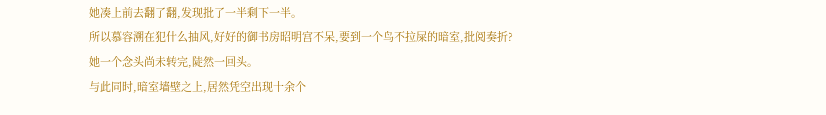她凑上前去翻了翻,发现批了一半剩下一半。
所以慕容溯在犯什么抽风,好好的御书房昭明宫不呆,要到一个鸟不拉屎的暗室,批阅奏折?
她一个念头尚未转完,陡然一回头。
与此同时,暗室墙壁之上,居然凭空出现十余个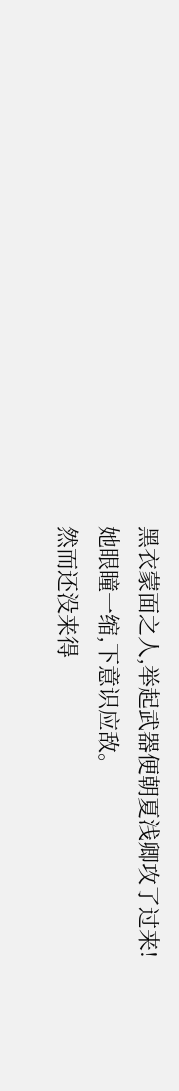黑衣蒙面之人,举起武器便朝夏浅卿攻了过来!
她眼瞳一缩,下意识应敌。
然而还没来得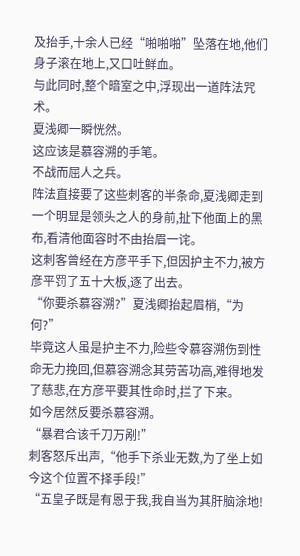及抬手,十余人已经“啪啪啪”坠落在地,他们身子滚在地上,又口吐鲜血。
与此同时,整个暗室之中,浮现出一道阵法咒术。
夏浅卿一瞬恍然。
这应该是慕容溯的手笔。
不战而屈人之兵。
阵法直接要了这些刺客的半条命,夏浅卿走到一个明显是领头之人的身前,扯下他面上的黑布,看清他面容时不由抬眉一诧。
这刺客曾经在方彦平手下,但因护主不力,被方彦平罚了五十大板,逐了出去。
“你要杀慕容溯?”夏浅卿抬起眉梢,“为何?”
毕竟这人虽是护主不力,险些令慕容溯伤到性命无力挽回,但慕容溯念其劳苦功高,难得地发了慈悲,在方彦平要其性命时,拦了下来。
如今居然反要杀慕容溯。
“暴君合该千刀万剐!”
刺客怒斥出声,“他手下杀业无数,为了坐上如今这个位置不择手段!”
“五皇子既是有恩于我,我自当为其肝脑涂地!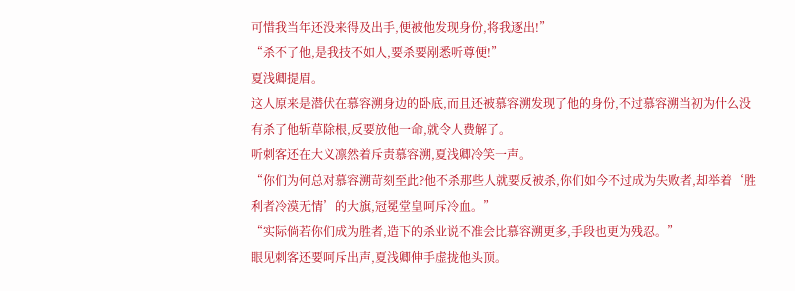可惜我当年还没来得及出手,便被他发现身份,将我逐出!”
“杀不了他,是我技不如人,要杀要剐悉听尊便!”
夏浅卿提眉。
这人原来是潜伏在慕容溯身边的卧底,而且还被慕容溯发现了他的身份,不过慕容溯当初为什么没有杀了他斩草除根,反要放他一命,就令人费解了。
听刺客还在大义凛然着斥责慕容溯,夏浅卿冷笑一声。
“你们为何总对慕容溯苛刻至此?他不杀那些人就要反被杀,你们如今不过成为失败者,却举着‘胜利者冷漠无情’的大旗,冠冕堂皇呵斥冷血。”
“实际倘若你们成为胜者,造下的杀业说不准会比慕容溯更多,手段也更为残忍。”
眼见刺客还要呵斥出声,夏浅卿伸手虚拢他头顶。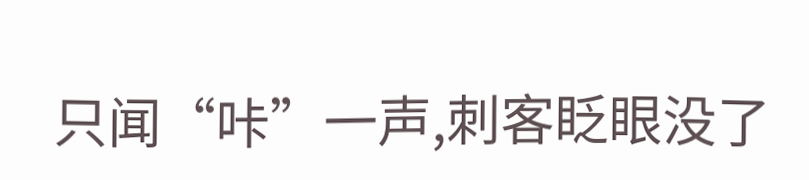只闻“咔”一声,刺客眨眼没了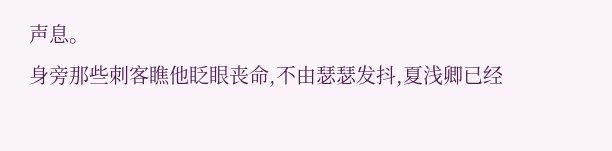声息。
身旁那些刺客瞧他眨眼丧命,不由瑟瑟发抖,夏浅卿已经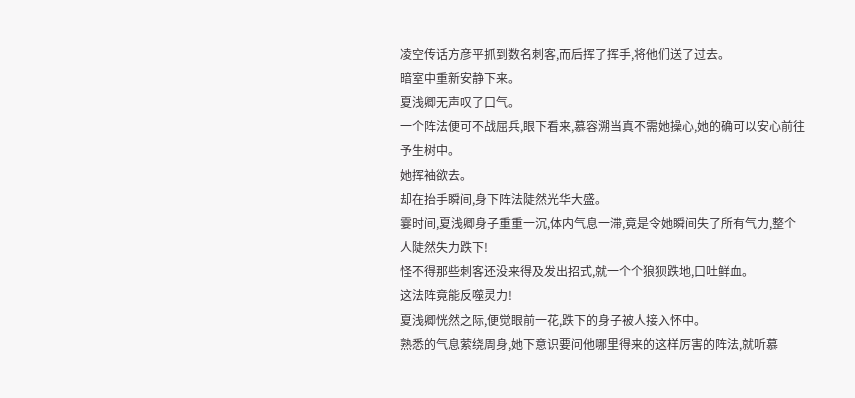凌空传话方彦平抓到数名刺客,而后挥了挥手,将他们送了过去。
暗室中重新安静下来。
夏浅卿无声叹了口气。
一个阵法便可不战屈兵,眼下看来,慕容溯当真不需她操心,她的确可以安心前往予生树中。
她挥袖欲去。
却在抬手瞬间,身下阵法陡然光华大盛。
霎时间,夏浅卿身子重重一沉,体内气息一滞,竟是令她瞬间失了所有气力,整个人陡然失力跌下!
怪不得那些刺客还没来得及发出招式,就一个个狼狈跌地,口吐鲜血。
这法阵竟能反噬灵力!
夏浅卿恍然之际,便觉眼前一花,跌下的身子被人接入怀中。
熟悉的气息萦绕周身,她下意识要问他哪里得来的这样厉害的阵法,就听慕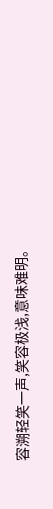容溯轻笑一声,笑容极浅,意味难明。